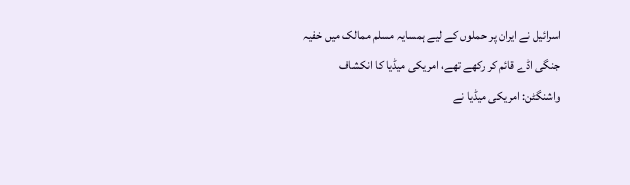اسرائیل نے ایران پر حملوں کے لیے ہمسایہ مسلم ممالک میں خفیہ جنگی اڈے قائم کر رکھے تھے، امریکی میڈیا کا انکشاف
واشنگٹن: امریکی میڈیا نے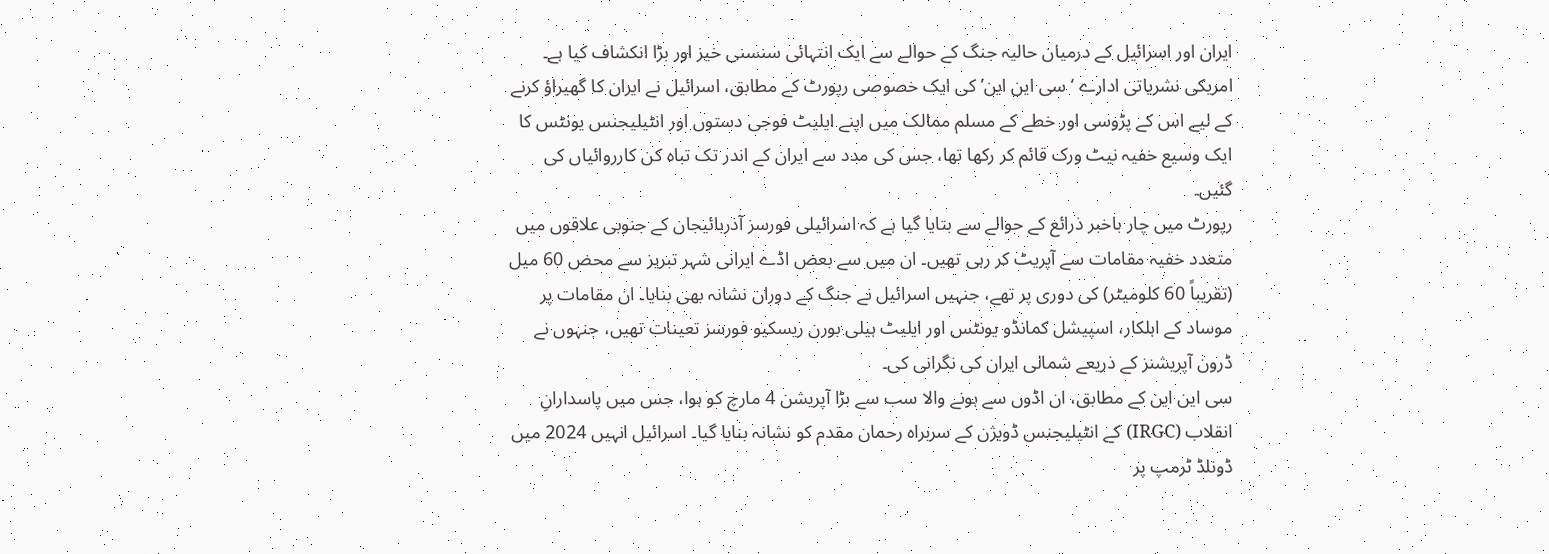ایران اور اسرائیل کے درمیان حالیہ جنگ کے حوالے سے ایک انتہائی سنسنی خیز اور بڑا انکشاف کیا ہے۔ امریکی نشریاتی ادارے ‘سی این این’ کی ایک خصوصی رپورٹ کے مطابق، اسرائیل نے ایران کا گھیراؤ کرنے کے لیے اس کے پڑوسی اور خطے کے مسلم ممالک میں اپنے ایلیٹ فوجی دستوں اور انٹیلیجنس یونٹس کا ایک وسیع خفیہ نیٹ ورک قائم کر رکھا تھا، جس کی مدد سے ایران کے اندر تک تباہ کن کارروائیاں کی گئیں۔
رپورٹ میں چار باخبر ذرائع کے حوالے سے بتایا گیا ہے کہ اسرائیلی فورسز آذربائیجان کے جنوبی علاقوں میں متعدد خفیہ مقامات سے آپریٹ کر رہی تھیں۔ ان میں سے بعض اڈے ایرانی شہر تبریز سے محض 60 میل (تقریباً 60 کلومیٹر) کی دوری پر تھے، جنہیں اسرائیل نے جنگ کے دوران نشانہ بھی بنایا۔ ان مقامات پر موساد کے اہلکار، اسپیشل کمانڈو یونٹس اور ایلیٹ ہیلی بورن ریسکیو فورسز تعینات تھیں، جنہوں نے ڈرون آپریشنز کے ذریعے شمالی ایران کی نگرانی کی۔
سی این این کے مطابق، ان اڈوں سے ہونے والا سب سے بڑا آپریشن 4 مارچ کو ہوا، جس میں پاسدارانِ انقلاب (IRGC) کے انٹیلیجنس ڈویژن کے سربراہ رحمان مقدم کو نشانہ بنایا گیا۔ اسرائیل انہیں 2024 میں ڈونلڈ ٹرمپ پر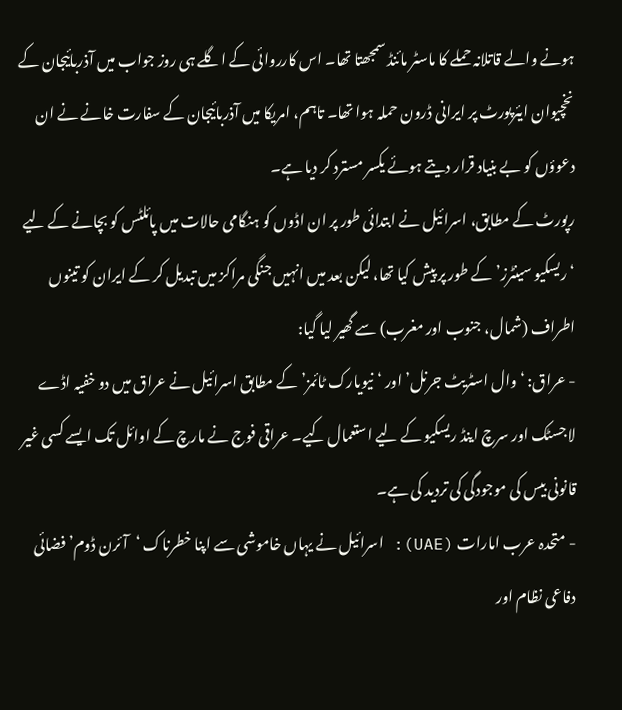ہونے والے قاتلانہ حملے کا ماسٹر مائنڈ سمجھتا تھا۔ اس کارروائی کے اگلے ہی روز جواب میں آذربائیجان کے نخچیوان ایئرپورٹ پر ایرانی ڈرون حملہ ہوا تھا۔ تاہم، امریکا میں آذربائیجان کے سفارت خانے نے ان دعوؤں کو بے بنیاد قرار دیتے ہوئے یکسر مسترد کر دیا ہے۔
رپورٹ کے مطابق، اسرائیل نے ابتدائی طور پر ان اڈوں کو ہنگامی حالات میں پائلٹس کو بچانے کے لیے ‘ریسکیو سینٹرز’ کے طور پر پیش کیا تھا، لیکن بعد میں انہیں جنگی مراکز میں تبدیل کر کے ایران کو تینوں اطراف (شمال، جنوب اور مغرب) سے گھیر لیا گیا:
- عراق: ‘وال اسٹریٹ جرنل’ اور ‘نیویارک ٹائمز’ کے مطابق اسرائیل نے عراق میں دو خفیہ اڈے لاجسٹک اور سرچ اینڈ ریسکیو کے لیے استعمال کیے۔ عراقی فوج نے مارچ کے اوائل تک ایسے کسی غیر قانونی بیس کی موجودگی کی تردید کی ہے۔
- متحدہ عرب امارات (UAE): اسرائیل نے یہاں خاموشی سے اپنا خطرناک ‘آئرن ڈوم’ فضائی دفاعی نظام اور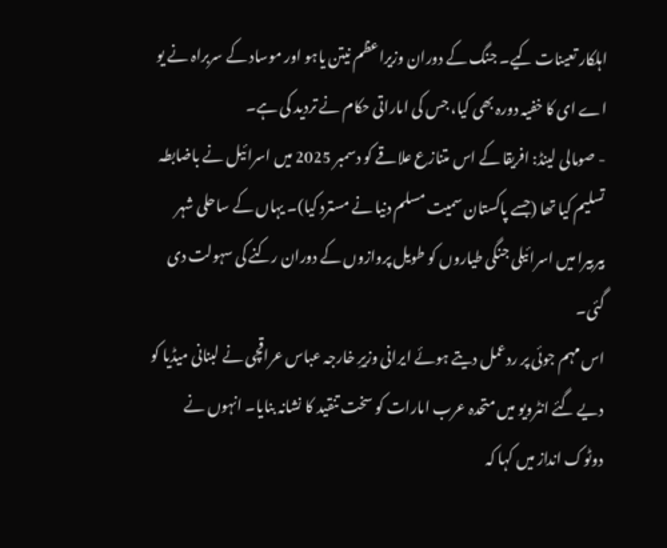اہلکار تعینات کیے۔ جنگ کے دوران وزیراعظم نیتن یاہو اور موساد کے سربراہ نے یو اے ای کا خفیہ دورہ بھی کیا، جس کی اماراتی حکام نے تردید کی ہے۔
- صومالی لینڈ: افریقا کے اس متنازع علاقے کو دسمبر 2025 میں اسرائیل نے باضابطہ تسلیم کیا تھا (جسے پاکستان سمیت مسلم دنیا نے مسترد کیا)۔ یہاں کے ساحلی شہر بیربیرا میں اسرائیلی جنگی طیاروں کو طویل پروازوں کے دوران رکنے کی سہولت دی گئی۔
اس مہم جوئی پر ردعمل دیتے ہوئے ایرانی وزیرِ خارجہ عباس عراقچی نے لبنانی میڈیا کو دیے گئے انٹرویو میں متحدہ عرب امارات کو سخت تنقید کا نشانہ بنایا۔ انہوں نے دوٹوک انداز میں کہا کہ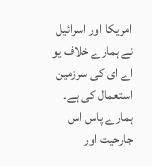امریکا اور اسرائیل نے ہمارے خلاف یو اے ای کی سرزمین استعمال کی ہے۔ ہمارے پاس اس جارحیت اور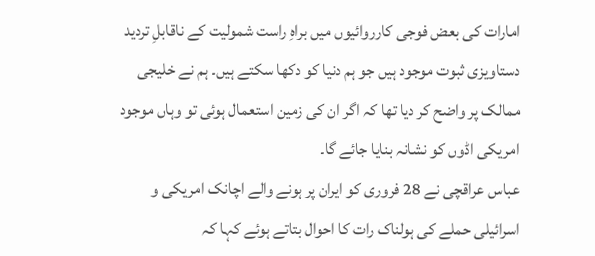امارات کی بعض فوجی کارروائیوں میں براہِ راست شمولیت کے ناقابلِ تردید دستاویزی ثبوت موجود ہیں جو ہم دنیا کو دکھا سکتے ہیں۔ ہم نے خلیجی ممالک پر واضح کر دیا تھا کہ اگر ان کی زمین استعمال ہوئی تو وہاں موجود امریکی اڈوں کو نشانہ بنایا جائے گا۔
عباس عراقچی نے 28 فروری کو ایران پر ہونے والے اچانک امریکی و اسرائیلی حملے کی ہولناک رات کا احوال بتاتے ہوئے کہا کہ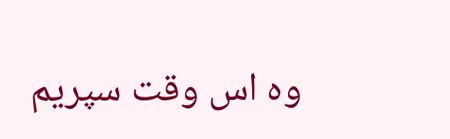وہ اس وقت سپریم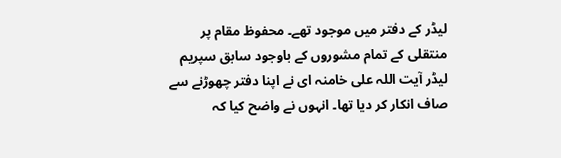لیڈر کے دفتر میں موجود تھے۔ محفوظ مقام پر منتقلی کے تمام مشوروں کے باوجود سابق سپریم لیڈر آیت اللہ علی خامنہ ای نے اپنا دفتر چھوڑنے سے صاف انکار کر دیا تھا۔ انہوں نے واضح کیا کہ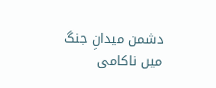دشمن میدانِ جنگ میں ناکامی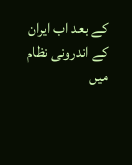کے بعد اب ایران کے اندرونی نظام میں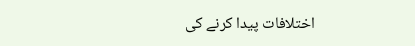اختلافات پیدا کرنے کی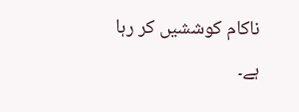ناکام کوششیں کر رہا ہے۔